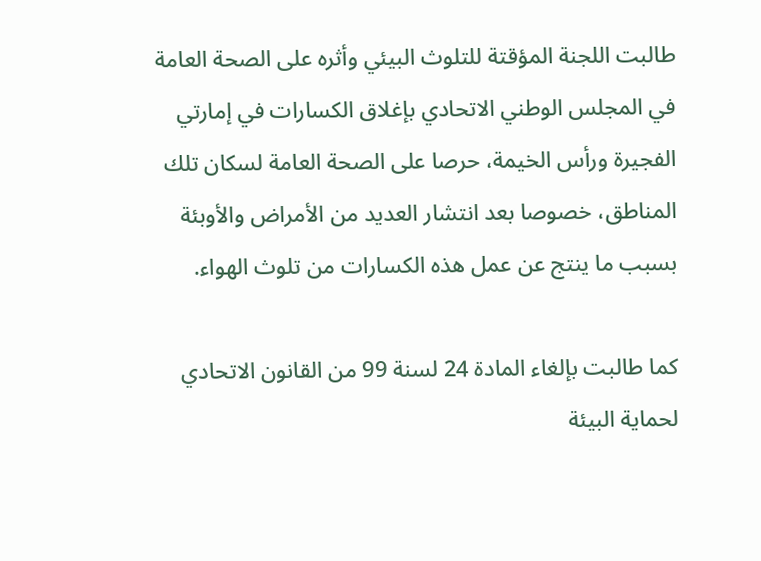طالبت اللجنة المؤقتة للتلوث البيئي وأثره على الصحة العامة في المجلس الوطني الاتحادي بإغلاق الكسارات في إمارتي الفجيرة ورأس الخيمة، حرصا على الصحة العامة لسكان تلك المناطق، خصوصا بعد انتشار العديد من الأمراض والأوبئة بسبب ما ينتج عن عمل هذه الكسارات من تلوث الهواء.

كما طالبت بإلغاء المادة 24 لسنة 99 من القانون الاتحادي لحماية البيئة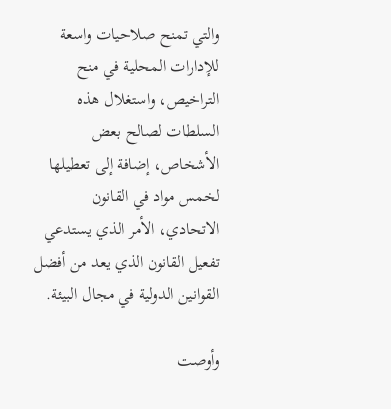والتي تمنح صلاحيات واسعة للإدارات المحلية في منح التراخيص، واستغلال هذه السلطات لصالح بعض الأشخاص، إضافة إلى تعطيلها لخمس مواد في القانون الاتحادي، الأمر الذي يستدعي تفعيل القانون الذي يعد من أفضل القوانين الدولية في مجال البيئة.

وأوصت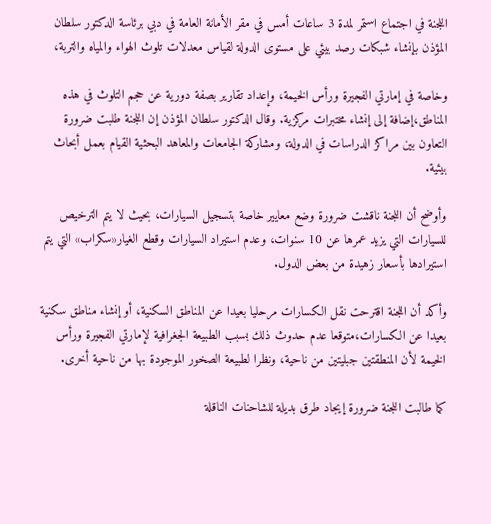اللجنة في اجتماع استمر لمدة 3 ساعات أمس في مقر الأمانة العامة في دبي برئاسة الدكتور سلطان المؤذن بإنشاء شبكات رصد بيئي على مستوى الدولة لقياس معدلات تلوث الهواء والمياه والتربة،

وخاصة في إمارتي الفجيرة ورأس الخيمة، وإعداد تقارير بصفة دورية عن حجم التلوث في هذه المناطق،إضافة إلى إنشاء مختبرات مركزية. وقال الدكتور سلطان المؤذن إن اللجنة طلبت ضرورة التعاون بين مراكز الدراسات في الدولة، ومشاركة الجامعات والمعاهد البحثية القيام بعمل أبحاث بيئية.

وأوضح أن اللجنة ناقشت ضرورة وضع معايير خاصة بتسجيل السيارات، بحيث لا يتم الترخيص للسيارات التي يزيد عمرها عن 10 سنوات، وعدم استيراد السيارات وقطع الغيار«سكراب» التي يتم استيرادها بأسعار زهيدة من بعض الدول.

وأكد أن اللجنة اقترحت نقل الكسارات مرحليا بعيدا عن المناطق السكنية، أو إنشاء مناطق سكنية بعيدا عن الكسارات،متوقعا عدم حدوث ذلك بسبب الطبيعة الجغرافية لإمارتي الفجيرة ورأس الخيمة لأن المنطقتين جبليتين من ناحية، ونظرا لطبيعة الصخور الموجودة بها من ناحية أخرى.

كما طالبت اللجنة ضرورة إيجاد طرق بديلة للشاحنات الناقلة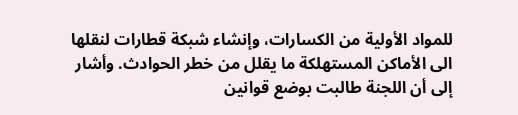للمواد الأولية من الكسارات، وإنشاء شبكة قطارات لنقلها الى الأماكن المستهلكة ما يقلل من خطر الحوادث. وأشار إلى أن اللجنة طالبت بوضع قوانين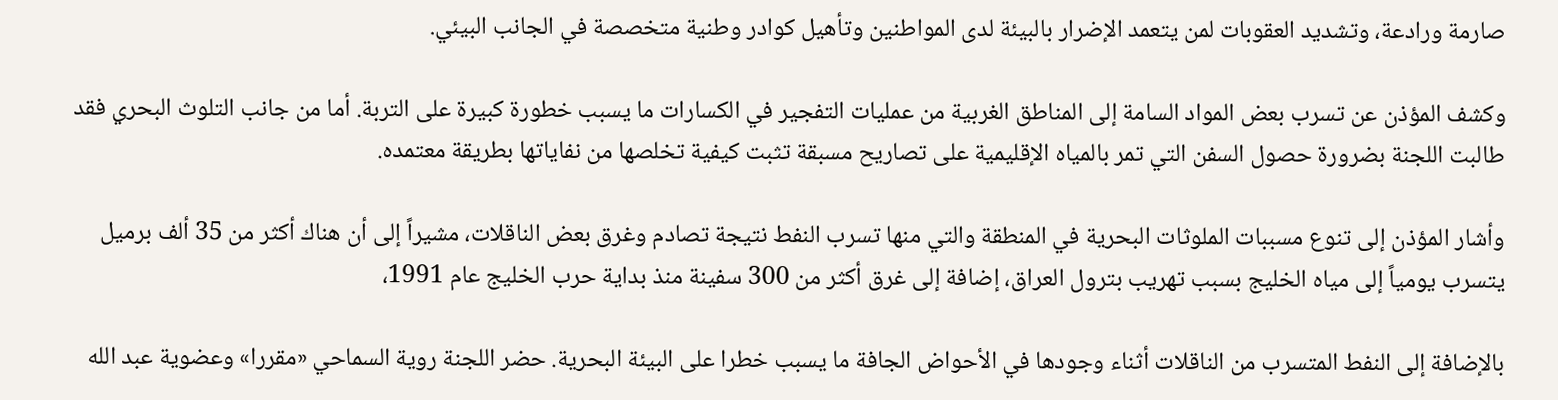صارمة ورادعة، وتشديد العقوبات لمن يتعمد الإضرار بالبيئة لدى المواطنين وتأهيل كوادر وطنية متخصصة في الجانب البيئي.

وكشف المؤذن عن تسرب بعض المواد السامة إلى المناطق الغربية من عمليات التفجير في الكسارات ما يسبب خطورة كبيرة على التربة. أما من جانب التلوث البحري فقد طالبت اللجنة بضرورة حصول السفن التي تمر بالمياه الإقليمية على تصاريح مسبقة تثبت كيفية تخلصها من نفاياتها بطريقة معتمده.

وأشار المؤذن إلى تنوع مسببات الملوثات البحرية في المنطقة والتي منها تسرب النفط نتيجة تصادم وغرق بعض الناقلات، مشيراً إلى أن هناك أكثر من 35 ألف برميل يتسرب يومياً إلى مياه الخليج بسبب تهريب بترول العراق، إضافة إلى غرق أكثر من 300 سفينة منذ بداية حرب الخليج عام 1991،

بالإضافة إلى النفط المتسرب من الناقلات أثناء وجودها في الأحواض الجافة ما يسبب خطرا على البيئة البحرية. حضر اللجنة روية السماحي «مقررا» وعضوية عبد الله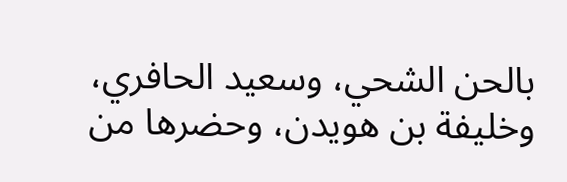بالحن الشحي، وسعيد الحافري، وخليفة بن هويدن، وحضرها من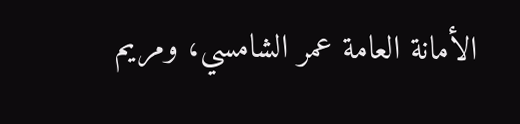الأمانة العامة عمر الشامسي، ومريم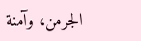الجرمن، وآمنة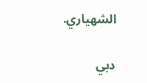الشهياري.

دبي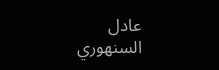عادل السنهوري